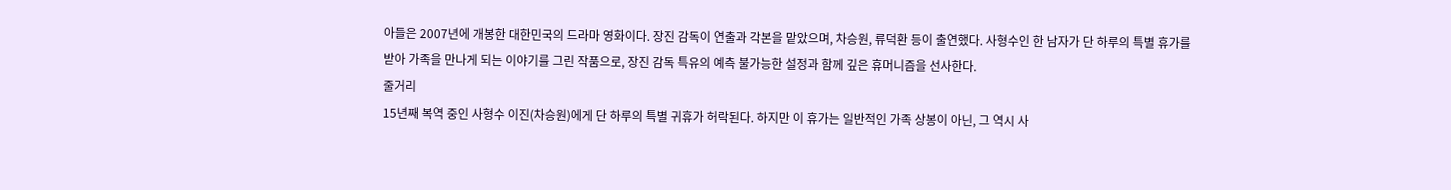아들은 2007년에 개봉한 대한민국의 드라마 영화이다. 장진 감독이 연출과 각본을 맡았으며, 차승원, 류덕환 등이 출연했다. 사형수인 한 남자가 단 하루의 특별 휴가를 받아 가족을 만나게 되는 이야기를 그린 작품으로, 장진 감독 특유의 예측 불가능한 설정과 함께 깊은 휴머니즘을 선사한다.
줄거리
15년째 복역 중인 사형수 이진(차승원)에게 단 하루의 특별 귀휴가 허락된다. 하지만 이 휴가는 일반적인 가족 상봉이 아닌, 그 역시 사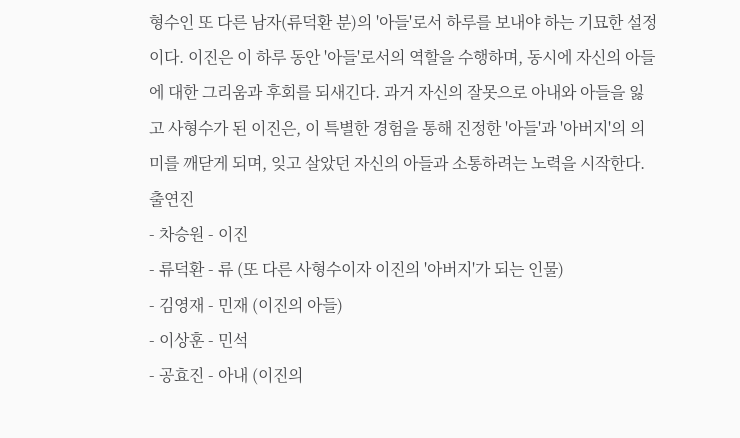형수인 또 다른 남자(류덕환 분)의 '아들'로서 하루를 보내야 하는 기묘한 설정이다. 이진은 이 하루 동안 '아들'로서의 역할을 수행하며, 동시에 자신의 아들에 대한 그리움과 후회를 되새긴다. 과거 자신의 잘못으로 아내와 아들을 잃고 사형수가 된 이진은, 이 특별한 경험을 통해 진정한 '아들'과 '아버지'의 의미를 깨닫게 되며, 잊고 살았던 자신의 아들과 소통하려는 노력을 시작한다.출연진
- 차승원 - 이진
- 류덕환 - 류 (또 다른 사형수이자 이진의 '아버지'가 되는 인물)
- 김영재 - 민재 (이진의 아들)
- 이상훈 - 민석
- 공효진 - 아내 (이진의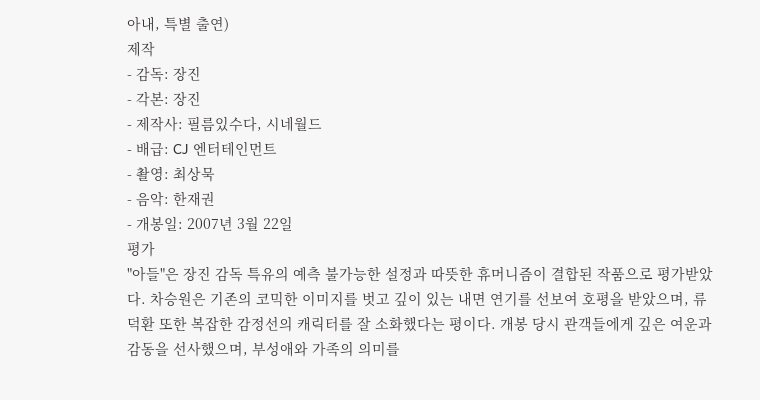아내, 특별 출연)
제작
- 감독: 장진
- 각본: 장진
- 제작사: 필름있수다, 시네월드
- 배급: CJ 엔터테인먼트
- 촬영: 최상묵
- 음악: 한재권
- 개봉일: 2007년 3월 22일
평가
"아들"은 장진 감독 특유의 예측 불가능한 설정과 따뜻한 휴머니즘이 결합된 작품으로 평가받았다. 차승원은 기존의 코믹한 이미지를 벗고 깊이 있는 내면 연기를 선보여 호평을 받았으며, 류덕환 또한 복잡한 감정선의 캐릭터를 잘 소화했다는 평이다. 개봉 당시 관객들에게 깊은 여운과 감동을 선사했으며, 부성애와 가족의 의미를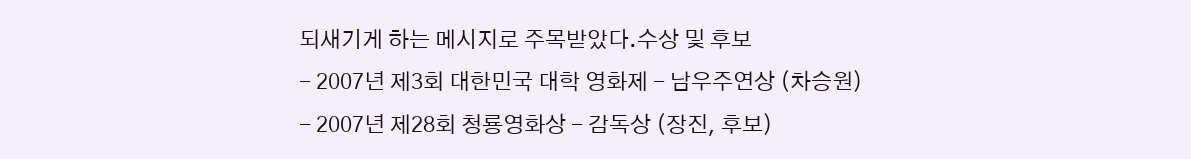되새기게 하는 메시지로 주목받았다.수상 및 후보
- 2007년 제3회 대한민국 대학 영화제 - 남우주연상 (차승원)
- 2007년 제28회 청룡영화상 - 감독상 (장진, 후보)